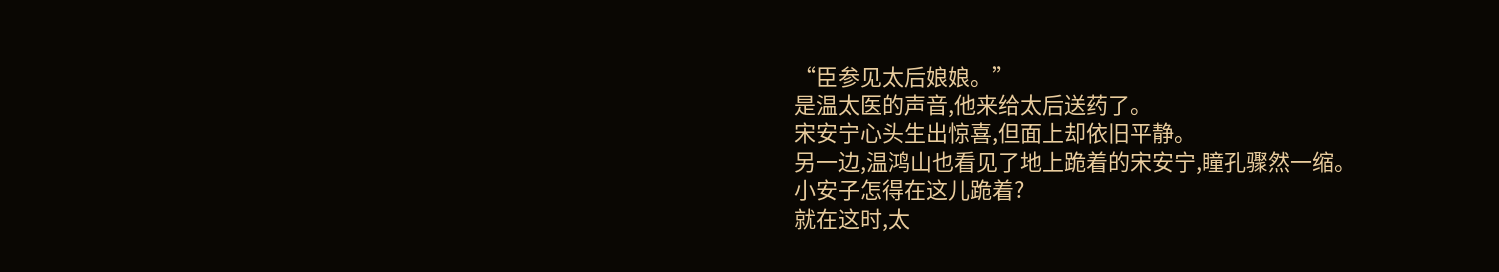“臣参见太后娘娘。”
是温太医的声音,他来给太后送药了。
宋安宁心头生出惊喜,但面上却依旧平静。
另一边,温鸿山也看见了地上跪着的宋安宁,瞳孔骤然一缩。
小安子怎得在这儿跪着?
就在这时,太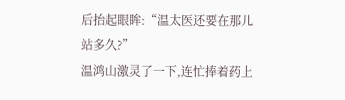后抬起眼眸:“温太医还要在那儿站多久?”
温鸿山激灵了一下,连忙捧着药上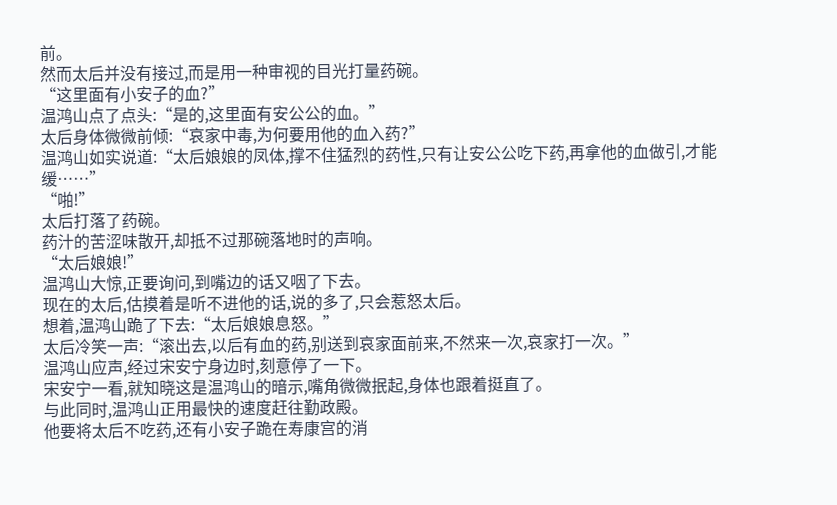前。
然而太后并没有接过,而是用一种审视的目光打量药碗。
“这里面有小安子的血?”
温鸿山点了点头:“是的,这里面有安公公的血。”
太后身体微微前倾:“哀家中毒,为何要用他的血入药?”
温鸿山如实说道:“太后娘娘的凤体,撑不住猛烈的药性,只有让安公公吃下药,再拿他的血做引,才能缓……”
“啪!”
太后打落了药碗。
药汁的苦涩味散开,却抵不过那碗落地时的声响。
“太后娘娘!”
温鸿山大惊,正要询问,到嘴边的话又咽了下去。
现在的太后,估摸着是听不进他的话,说的多了,只会惹怒太后。
想着,温鸿山跪了下去:“太后娘娘息怒。”
太后冷笑一声:“滚出去,以后有血的药,别送到哀家面前来,不然来一次,哀家打一次。”
温鸿山应声,经过宋安宁身边时,刻意停了一下。
宋安宁一看,就知晓这是温鸿山的暗示,嘴角微微抿起,身体也跟着挺直了。
与此同时,温鸿山正用最快的速度赶往勤政殿。
他要将太后不吃药,还有小安子跪在寿康宫的消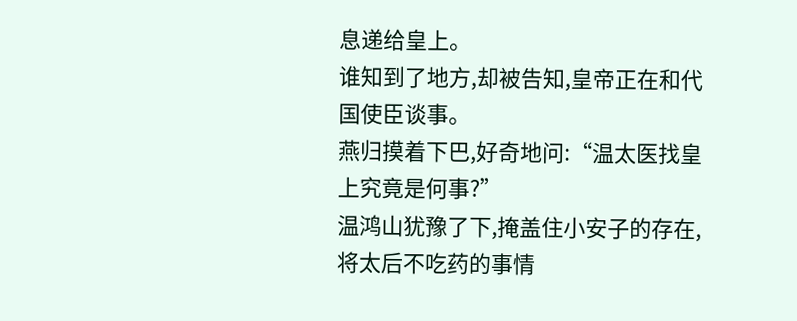息递给皇上。
谁知到了地方,却被告知,皇帝正在和代国使臣谈事。
燕归摸着下巴,好奇地问:“温太医找皇上究竟是何事?”
温鸿山犹豫了下,掩盖住小安子的存在,将太后不吃药的事情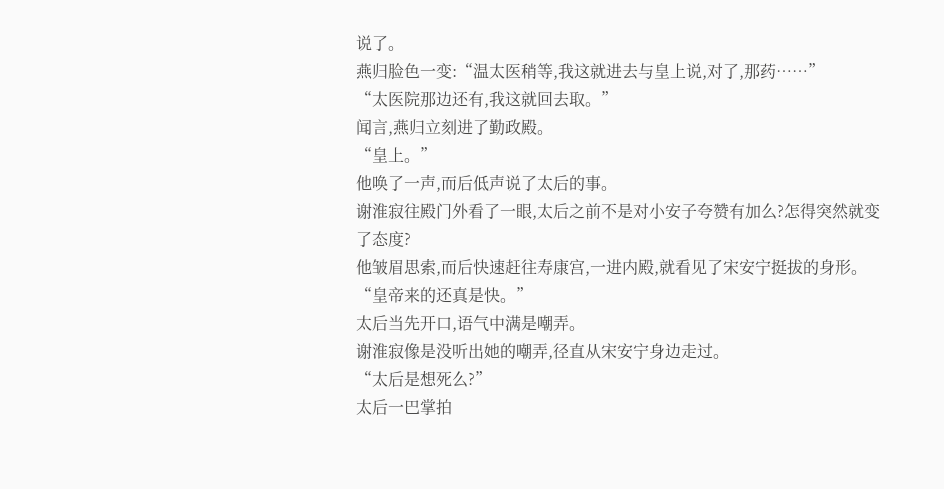说了。
燕归脸色一变:“温太医稍等,我这就进去与皇上说,对了,那药……”
“太医院那边还有,我这就回去取。”
闻言,燕归立刻进了勤政殿。
“皇上。”
他唤了一声,而后低声说了太后的事。
谢淮寂往殿门外看了一眼,太后之前不是对小安子夸赞有加么?怎得突然就变了态度?
他皱眉思索,而后快速赶往寿康宫,一进内殿,就看见了宋安宁挺拔的身形。
“皇帝来的还真是快。”
太后当先开口,语气中满是嘲弄。
谢淮寂像是没听出她的嘲弄,径直从宋安宁身边走过。
“太后是想死么?”
太后一巴掌拍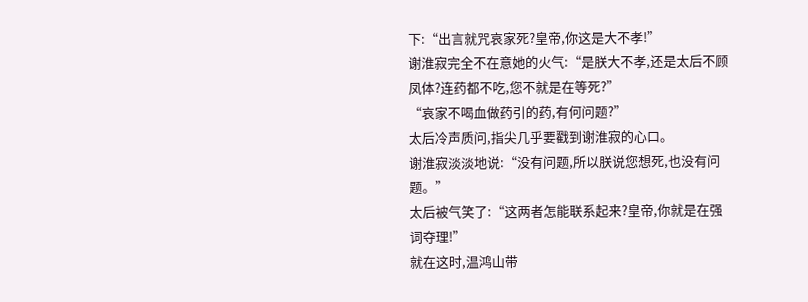下:“出言就咒哀家死?皇帝,你这是大不孝!”
谢淮寂完全不在意她的火气:“是朕大不孝,还是太后不顾凤体?连药都不吃,您不就是在等死?”
“哀家不喝血做药引的药,有何问题?”
太后冷声质问,指尖几乎要戳到谢淮寂的心口。
谢淮寂淡淡地说:“没有问题,所以朕说您想死,也没有问题。”
太后被气笑了:“这两者怎能联系起来?皇帝,你就是在强词夺理!”
就在这时,温鸿山带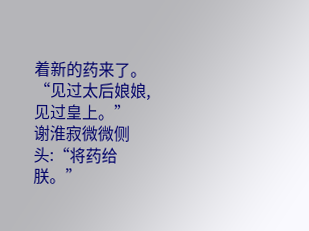着新的药来了。
“见过太后娘娘,见过皇上。”
谢淮寂微微侧头:“将药给朕。”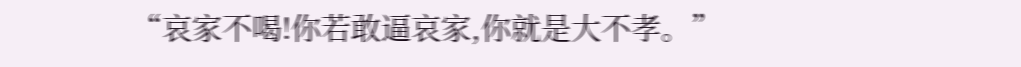“哀家不喝!你若敢逼哀家,你就是大不孝。”